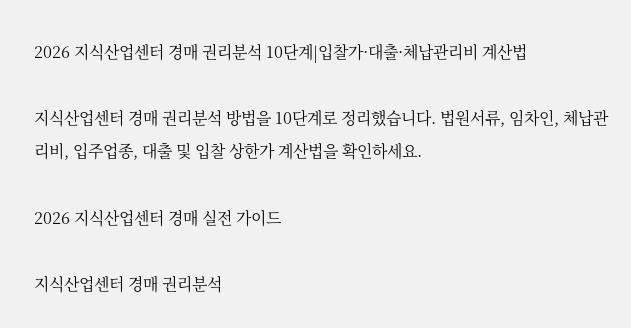2026 지식산업센터 경매 권리분석 10단계|입찰가·대출·체납관리비 계산법

지식산업센터 경매 권리분석 방법을 10단계로 정리했습니다. 법원서류, 임차인, 체납관리비, 입주업종, 대출 및 입찰 상한가 계산법을 확인하세요.

2026 지식산업센터 경매 실전 가이드

지식산업센터 경매 권리분석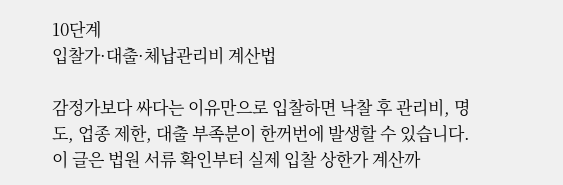10단계
입찰가·대출·체납관리비 계산법

감정가보다 싸다는 이유만으로 입찰하면 낙찰 후 관리비, 명도, 업종 제한, 대출 부족분이 한꺼번에 발생할 수 있습니다. 이 글은 법원 서류 확인부터 실제 입찰 상한가 계산까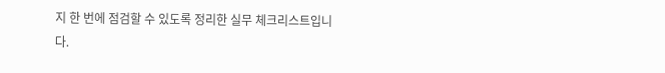지 한 번에 점검할 수 있도록 정리한 실무 체크리스트입니다.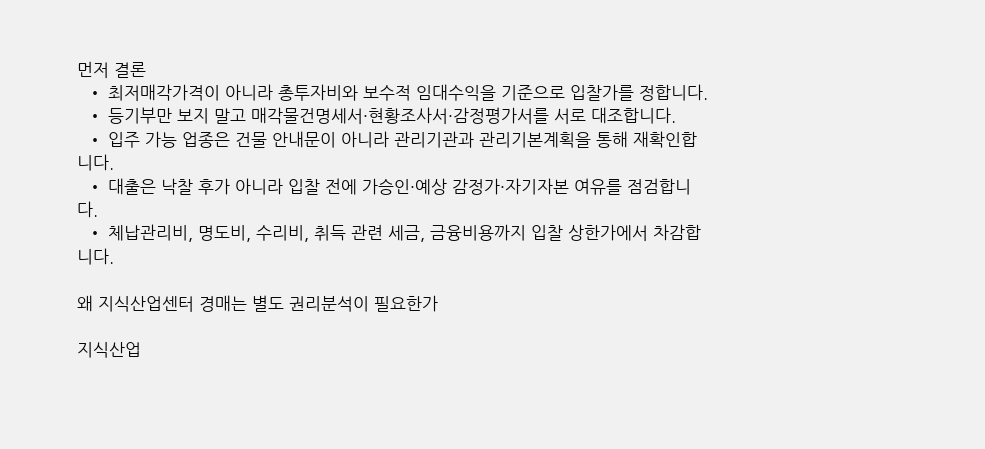먼저 결론
  • 최저매각가격이 아니라 총투자비와 보수적 임대수익을 기준으로 입찰가를 정합니다.
  • 등기부만 보지 말고 매각물건명세서·현황조사서·감정평가서를 서로 대조합니다.
  • 입주 가능 업종은 건물 안내문이 아니라 관리기관과 관리기본계획을 통해 재확인합니다.
  • 대출은 낙찰 후가 아니라 입찰 전에 가승인·예상 감정가·자기자본 여유를 점검합니다.
  • 체납관리비, 명도비, 수리비, 취득 관련 세금, 금융비용까지 입찰 상한가에서 차감합니다.

왜 지식산업센터 경매는 별도 권리분석이 필요한가

지식산업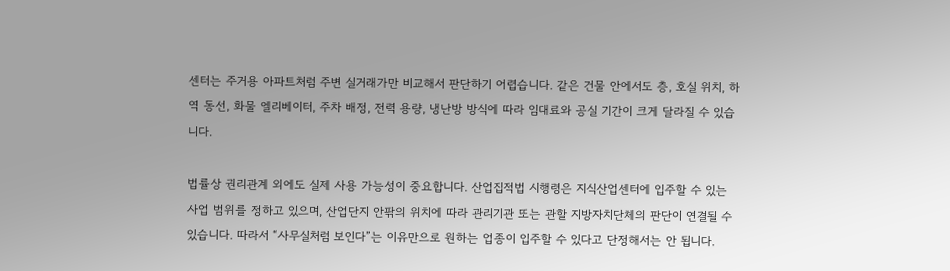센터는 주거용 아파트처럼 주변 실거래가만 비교해서 판단하기 어렵습니다. 같은 건물 안에서도 층, 호실 위치, 하역 동선, 화물 엘리베이터, 주차 배정, 전력 용량, 냉난방 방식에 따라 임대료와 공실 기간이 크게 달라질 수 있습니다.

법률상 권리관계 외에도 실제 사용 가능성이 중요합니다. 산업집적법 시행령은 지식산업센터에 입주할 수 있는 사업 범위를 정하고 있으며, 산업단지 안팎의 위치에 따라 관리기관 또는 관할 지방자치단체의 판단이 연결될 수 있습니다. 따라서 “사무실처럼 보인다”는 이유만으로 원하는 업종이 입주할 수 있다고 단정해서는 안 됩니다.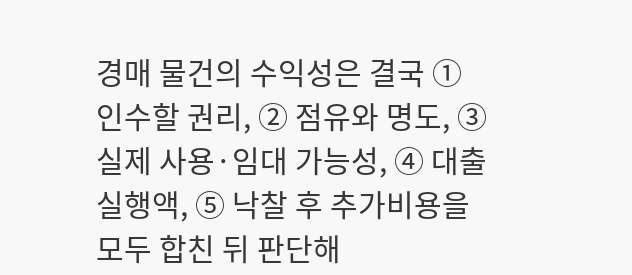경매 물건의 수익성은 결국 ① 인수할 권리, ② 점유와 명도, ③ 실제 사용·임대 가능성, ④ 대출 실행액, ⑤ 낙찰 후 추가비용을 모두 합친 뒤 판단해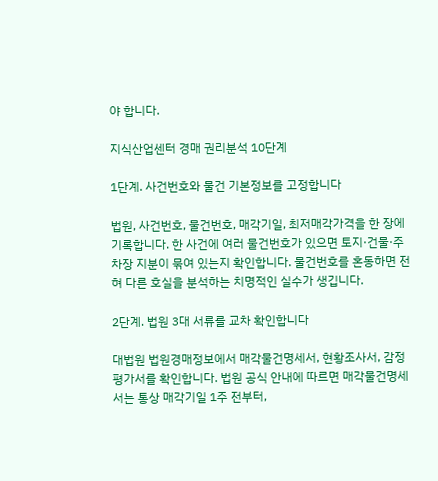야 합니다.

지식산업센터 경매 권리분석 10단계

1단계. 사건번호와 물건 기본정보를 고정합니다

법원, 사건번호, 물건번호, 매각기일, 최저매각가격을 한 장에 기록합니다. 한 사건에 여러 물건번호가 있으면 토지·건물·주차장 지분이 묶여 있는지 확인합니다. 물건번호를 혼동하면 전혀 다른 호실을 분석하는 치명적인 실수가 생깁니다.

2단계. 법원 3대 서류를 교차 확인합니다

대법원 법원경매정보에서 매각물건명세서, 현황조사서, 감정평가서를 확인합니다. 법원 공식 안내에 따르면 매각물건명세서는 통상 매각기일 1주 전부터,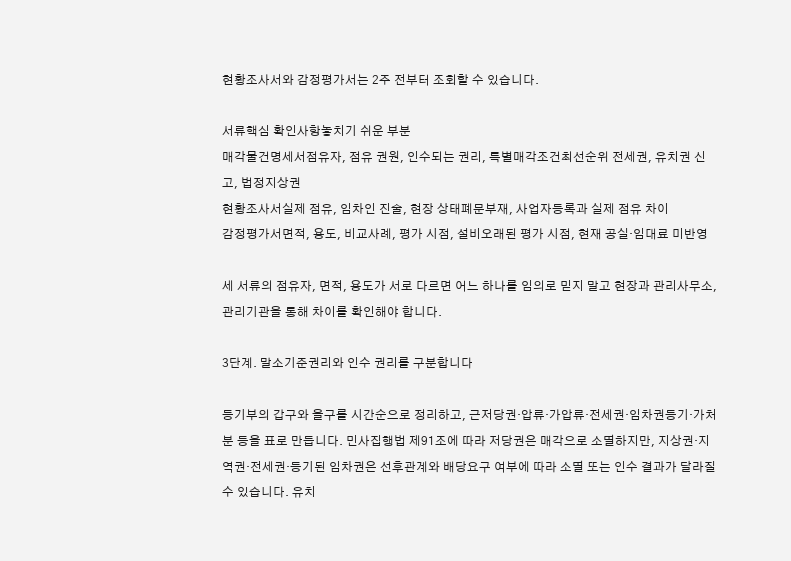현황조사서와 감정평가서는 2주 전부터 조회할 수 있습니다.

서류핵심 확인사항놓치기 쉬운 부분
매각물건명세서점유자, 점유 권원, 인수되는 권리, 특별매각조건최선순위 전세권, 유치권 신고, 법정지상권
현황조사서실제 점유, 임차인 진술, 현장 상태폐문부재, 사업자등록과 실제 점유 차이
감정평가서면적, 용도, 비교사례, 평가 시점, 설비오래된 평가 시점, 현재 공실·임대료 미반영

세 서류의 점유자, 면적, 용도가 서로 다르면 어느 하나를 임의로 믿지 말고 현장과 관리사무소, 관리기관을 통해 차이를 확인해야 합니다.

3단계. 말소기준권리와 인수 권리를 구분합니다

등기부의 갑구와 을구를 시간순으로 정리하고, 근저당권·압류·가압류·전세권·임차권등기·가처분 등을 표로 만듭니다. 민사집행법 제91조에 따라 저당권은 매각으로 소멸하지만, 지상권·지역권·전세권·등기된 임차권은 선후관계와 배당요구 여부에 따라 소멸 또는 인수 결과가 달라질 수 있습니다. 유치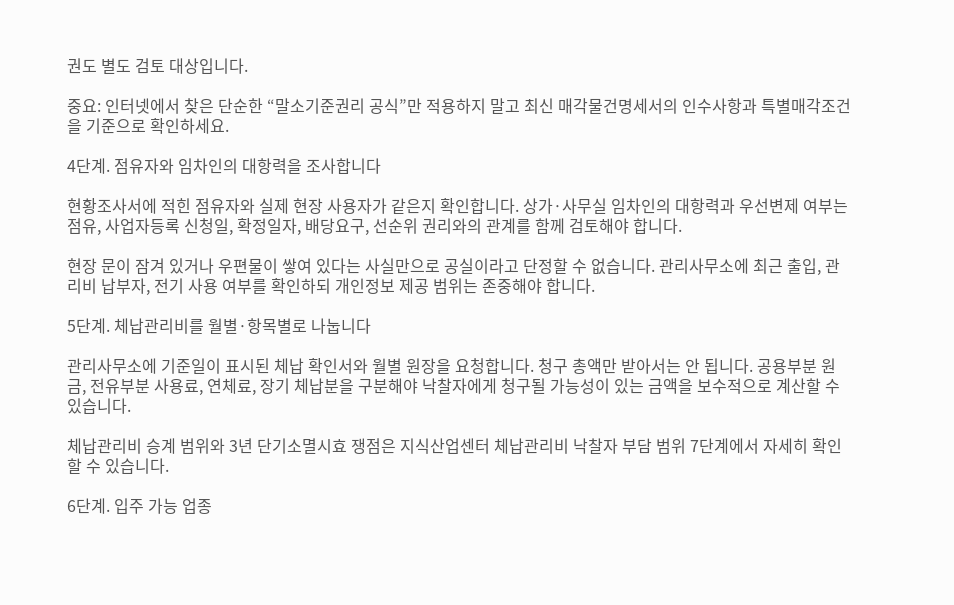권도 별도 검토 대상입니다.

중요: 인터넷에서 찾은 단순한 “말소기준권리 공식”만 적용하지 말고 최신 매각물건명세서의 인수사항과 특별매각조건을 기준으로 확인하세요.

4단계. 점유자와 임차인의 대항력을 조사합니다

현황조사서에 적힌 점유자와 실제 현장 사용자가 같은지 확인합니다. 상가·사무실 임차인의 대항력과 우선변제 여부는 점유, 사업자등록 신청일, 확정일자, 배당요구, 선순위 권리와의 관계를 함께 검토해야 합니다.

현장 문이 잠겨 있거나 우편물이 쌓여 있다는 사실만으로 공실이라고 단정할 수 없습니다. 관리사무소에 최근 출입, 관리비 납부자, 전기 사용 여부를 확인하되 개인정보 제공 범위는 존중해야 합니다.

5단계. 체납관리비를 월별·항목별로 나눕니다

관리사무소에 기준일이 표시된 체납 확인서와 월별 원장을 요청합니다. 청구 총액만 받아서는 안 됩니다. 공용부분 원금, 전유부분 사용료, 연체료, 장기 체납분을 구분해야 낙찰자에게 청구될 가능성이 있는 금액을 보수적으로 계산할 수 있습니다.

체납관리비 승계 범위와 3년 단기소멸시효 쟁점은 지식산업센터 체납관리비 낙찰자 부담 범위 7단계에서 자세히 확인할 수 있습니다.

6단계. 입주 가능 업종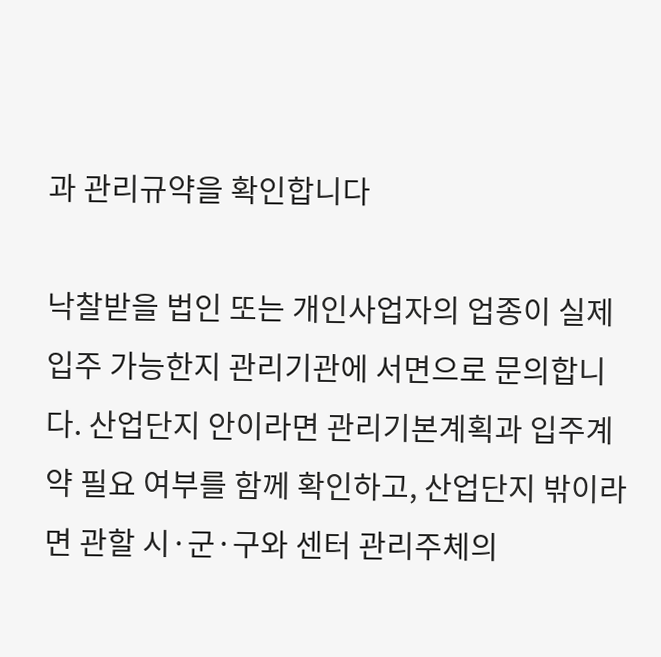과 관리규약을 확인합니다

낙찰받을 법인 또는 개인사업자의 업종이 실제 입주 가능한지 관리기관에 서면으로 문의합니다. 산업단지 안이라면 관리기본계획과 입주계약 필요 여부를 함께 확인하고, 산업단지 밖이라면 관할 시·군·구와 센터 관리주체의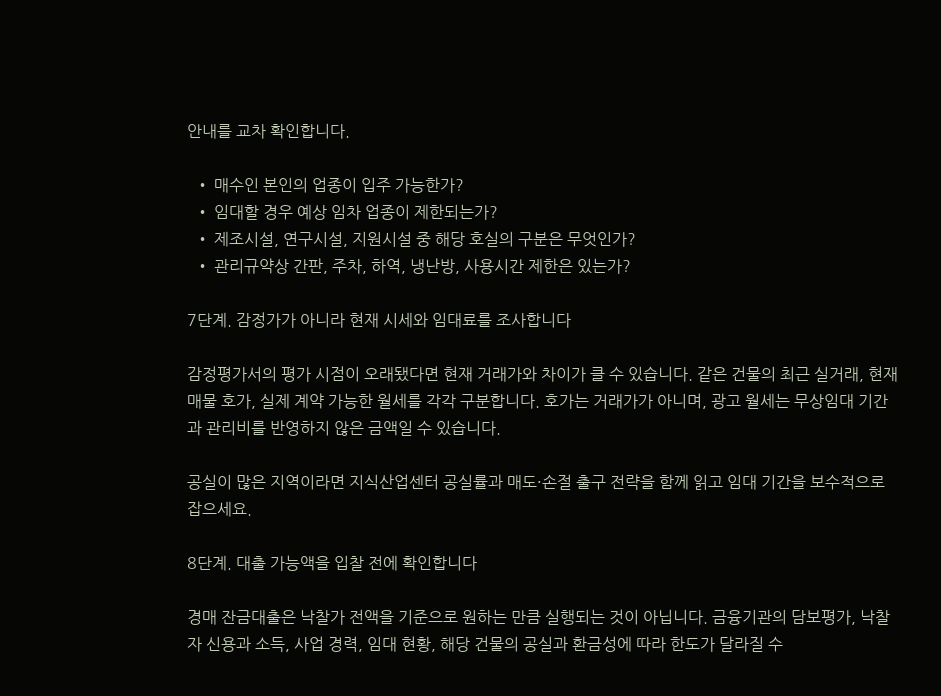안내를 교차 확인합니다.

  • 매수인 본인의 업종이 입주 가능한가?
  • 임대할 경우 예상 임차 업종이 제한되는가?
  • 제조시설, 연구시설, 지원시설 중 해당 호실의 구분은 무엇인가?
  • 관리규약상 간판, 주차, 하역, 냉난방, 사용시간 제한은 있는가?

7단계. 감정가가 아니라 현재 시세와 임대료를 조사합니다

감정평가서의 평가 시점이 오래됐다면 현재 거래가와 차이가 클 수 있습니다. 같은 건물의 최근 실거래, 현재 매물 호가, 실제 계약 가능한 월세를 각각 구분합니다. 호가는 거래가가 아니며, 광고 월세는 무상임대 기간과 관리비를 반영하지 않은 금액일 수 있습니다.

공실이 많은 지역이라면 지식산업센터 공실률과 매도·손절 출구 전략을 함께 읽고 임대 기간을 보수적으로 잡으세요.

8단계. 대출 가능액을 입찰 전에 확인합니다

경매 잔금대출은 낙찰가 전액을 기준으로 원하는 만큼 실행되는 것이 아닙니다. 금융기관의 담보평가, 낙찰자 신용과 소득, 사업 경력, 임대 현황, 해당 건물의 공실과 환금성에 따라 한도가 달라질 수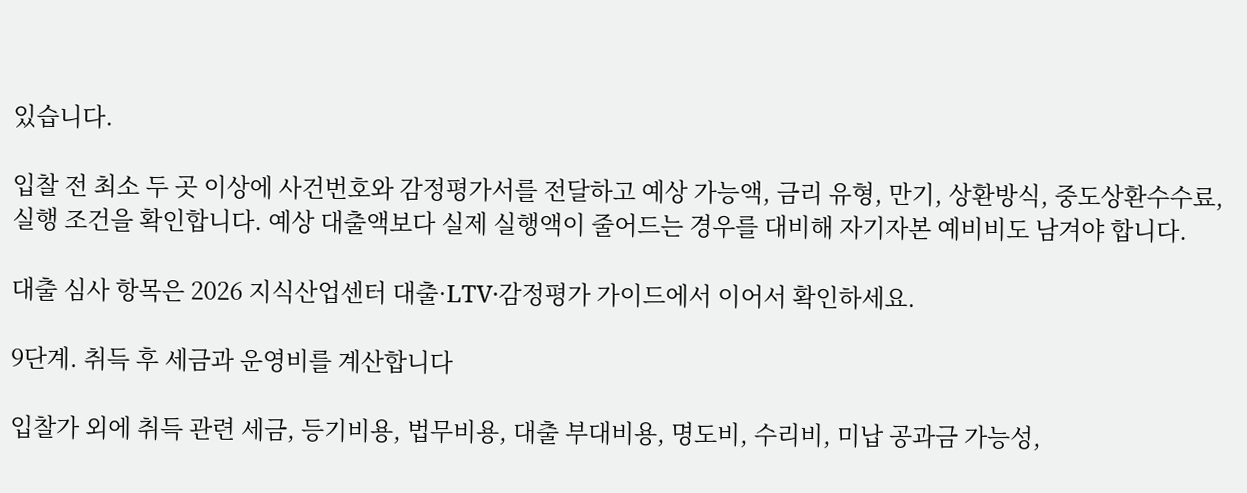있습니다.

입찰 전 최소 두 곳 이상에 사건번호와 감정평가서를 전달하고 예상 가능액, 금리 유형, 만기, 상환방식, 중도상환수수료, 실행 조건을 확인합니다. 예상 대출액보다 실제 실행액이 줄어드는 경우를 대비해 자기자본 예비비도 남겨야 합니다.

대출 심사 항목은 2026 지식산업센터 대출·LTV·감정평가 가이드에서 이어서 확인하세요.

9단계. 취득 후 세금과 운영비를 계산합니다

입찰가 외에 취득 관련 세금, 등기비용, 법무비용, 대출 부대비용, 명도비, 수리비, 미납 공과금 가능성,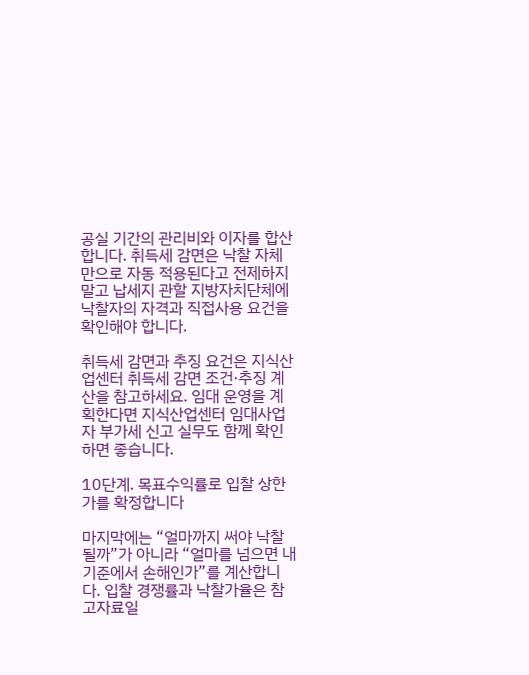공실 기간의 관리비와 이자를 합산합니다. 취득세 감면은 낙찰 자체만으로 자동 적용된다고 전제하지 말고 납세지 관할 지방자치단체에 낙찰자의 자격과 직접사용 요건을 확인해야 합니다.

취득세 감면과 추징 요건은 지식산업센터 취득세 감면 조건·추징 계산을 참고하세요. 임대 운영을 계획한다면 지식산업센터 임대사업자 부가세 신고 실무도 함께 확인하면 좋습니다.

10단계. 목표수익률로 입찰 상한가를 확정합니다

마지막에는 “얼마까지 써야 낙찰될까”가 아니라 “얼마를 넘으면 내 기준에서 손해인가”를 계산합니다. 입찰 경쟁률과 낙찰가율은 참고자료일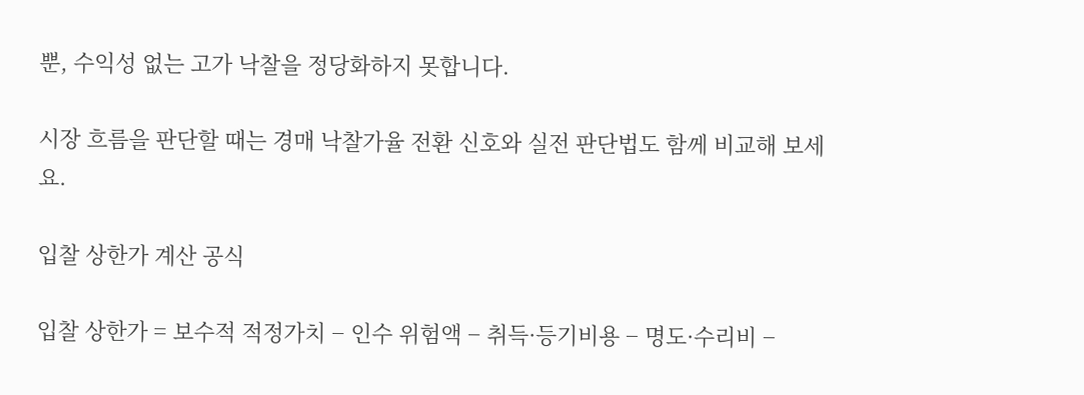뿐, 수익성 없는 고가 낙찰을 정당화하지 못합니다.

시장 흐름을 판단할 때는 경매 낙찰가율 전환 신호와 실전 판단법도 함께 비교해 보세요.

입찰 상한가 계산 공식

입찰 상한가 = 보수적 적정가치 − 인수 위험액 − 취득·등기비용 − 명도·수리비 −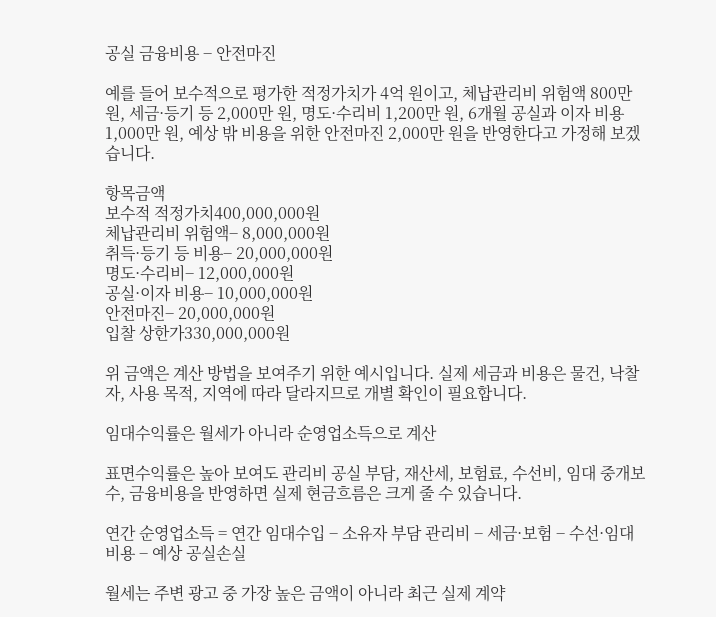공실 금융비용 − 안전마진

예를 들어 보수적으로 평가한 적정가치가 4억 원이고, 체납관리비 위험액 800만 원, 세금·등기 등 2,000만 원, 명도·수리비 1,200만 원, 6개월 공실과 이자 비용 1,000만 원, 예상 밖 비용을 위한 안전마진 2,000만 원을 반영한다고 가정해 보겠습니다.

항목금액
보수적 적정가치400,000,000원
체납관리비 위험액− 8,000,000원
취득·등기 등 비용− 20,000,000원
명도·수리비− 12,000,000원
공실·이자 비용− 10,000,000원
안전마진− 20,000,000원
입찰 상한가330,000,000원

위 금액은 계산 방법을 보여주기 위한 예시입니다. 실제 세금과 비용은 물건, 낙찰자, 사용 목적, 지역에 따라 달라지므로 개별 확인이 필요합니다.

임대수익률은 월세가 아니라 순영업소득으로 계산

표면수익률은 높아 보여도 관리비 공실 부담, 재산세, 보험료, 수선비, 임대 중개보수, 금융비용을 반영하면 실제 현금흐름은 크게 줄 수 있습니다.

연간 순영업소득 = 연간 임대수입 − 소유자 부담 관리비 − 세금·보험 − 수선·임대비용 − 예상 공실손실

월세는 주변 광고 중 가장 높은 금액이 아니라 최근 실제 계약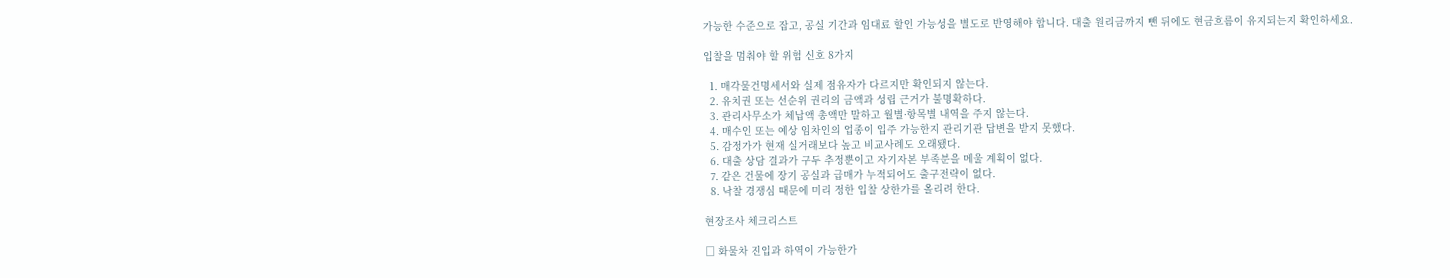가능한 수준으로 잡고, 공실 기간과 임대료 할인 가능성을 별도로 반영해야 합니다. 대출 원리금까지 뺀 뒤에도 현금흐름이 유지되는지 확인하세요.

입찰을 멈춰야 할 위험 신호 8가지

  1. 매각물건명세서와 실제 점유자가 다르지만 확인되지 않는다.
  2. 유치권 또는 선순위 권리의 금액과 성립 근거가 불명확하다.
  3. 관리사무소가 체납액 총액만 말하고 월별·항목별 내역을 주지 않는다.
  4. 매수인 또는 예상 임차인의 업종이 입주 가능한지 관리기관 답변을 받지 못했다.
  5. 감정가가 현재 실거래보다 높고 비교사례도 오래됐다.
  6. 대출 상담 결과가 구두 추정뿐이고 자기자본 부족분을 메울 계획이 없다.
  7. 같은 건물에 장기 공실과 급매가 누적되어도 출구전략이 없다.
  8. 낙찰 경쟁심 때문에 미리 정한 입찰 상한가를 올리려 한다.

현장조사 체크리스트

□ 화물차 진입과 하역이 가능한가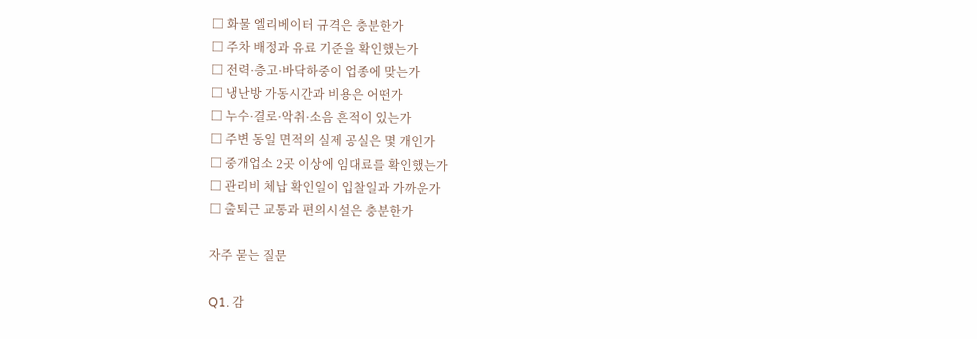□ 화물 엘리베이터 규격은 충분한가
□ 주차 배정과 유료 기준을 확인했는가
□ 전력·층고·바닥하중이 업종에 맞는가
□ 냉난방 가동시간과 비용은 어떤가
□ 누수·결로·악취·소음 흔적이 있는가
□ 주변 동일 면적의 실제 공실은 몇 개인가
□ 중개업소 2곳 이상에 임대료를 확인했는가
□ 관리비 체납 확인일이 입찰일과 가까운가
□ 출퇴근 교통과 편의시설은 충분한가

자주 묻는 질문

Q1. 감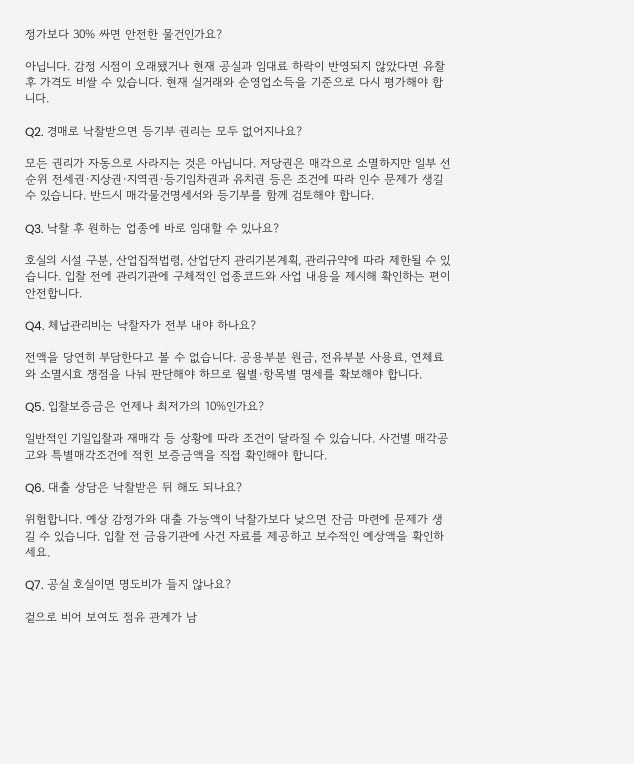정가보다 30% 싸면 안전한 물건인가요?

아닙니다. 감정 시점이 오래됐거나 현재 공실과 임대료 하락이 반영되지 않았다면 유찰 후 가격도 비쌀 수 있습니다. 현재 실거래와 순영업소득을 기준으로 다시 평가해야 합니다.

Q2. 경매로 낙찰받으면 등기부 권리는 모두 없어지나요?

모든 권리가 자동으로 사라지는 것은 아닙니다. 저당권은 매각으로 소멸하지만 일부 선순위 전세권·지상권·지역권·등기임차권과 유치권 등은 조건에 따라 인수 문제가 생길 수 있습니다. 반드시 매각물건명세서와 등기부를 함께 검토해야 합니다.

Q3. 낙찰 후 원하는 업종에 바로 임대할 수 있나요?

호실의 시설 구분, 산업집적법령, 산업단지 관리기본계획, 관리규약에 따라 제한될 수 있습니다. 입찰 전에 관리기관에 구체적인 업종코드와 사업 내용을 제시해 확인하는 편이 안전합니다.

Q4. 체납관리비는 낙찰자가 전부 내야 하나요?

전액을 당연히 부담한다고 볼 수 없습니다. 공용부분 원금, 전유부분 사용료, 연체료와 소멸시효 쟁점을 나눠 판단해야 하므로 월별·항목별 명세를 확보해야 합니다.

Q5. 입찰보증금은 언제나 최저가의 10%인가요?

일반적인 기일입찰과 재매각 등 상황에 따라 조건이 달라질 수 있습니다. 사건별 매각공고와 특별매각조건에 적힌 보증금액을 직접 확인해야 합니다.

Q6. 대출 상담은 낙찰받은 뒤 해도 되나요?

위험합니다. 예상 감정가와 대출 가능액이 낙찰가보다 낮으면 잔금 마련에 문제가 생길 수 있습니다. 입찰 전 금융기관에 사건 자료를 제공하고 보수적인 예상액을 확인하세요.

Q7. 공실 호실이면 명도비가 들지 않나요?

겉으로 비어 보여도 점유 관계가 남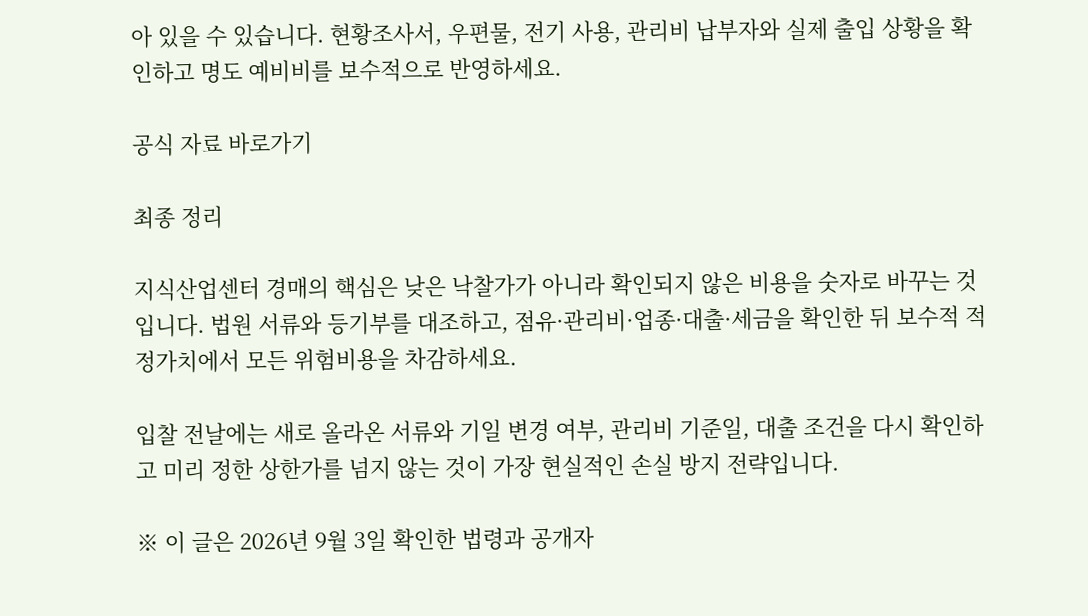아 있을 수 있습니다. 현황조사서, 우편물, 전기 사용, 관리비 납부자와 실제 출입 상황을 확인하고 명도 예비비를 보수적으로 반영하세요.

공식 자료 바로가기

최종 정리

지식산업센터 경매의 핵심은 낮은 낙찰가가 아니라 확인되지 않은 비용을 숫자로 바꾸는 것입니다. 법원 서류와 등기부를 대조하고, 점유·관리비·업종·대출·세금을 확인한 뒤 보수적 적정가치에서 모든 위험비용을 차감하세요.

입찰 전날에는 새로 올라온 서류와 기일 변경 여부, 관리비 기준일, 대출 조건을 다시 확인하고 미리 정한 상한가를 넘지 않는 것이 가장 현실적인 손실 방지 전략입니다.

※ 이 글은 2026년 9월 3일 확인한 법령과 공개자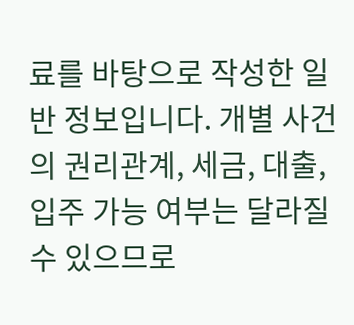료를 바탕으로 작성한 일반 정보입니다. 개별 사건의 권리관계, 세금, 대출, 입주 가능 여부는 달라질 수 있으므로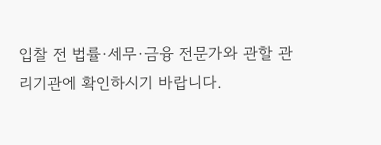입찰 전 법률·세무·금융 전문가와 관할 관리기관에 확인하시기 바랍니다.